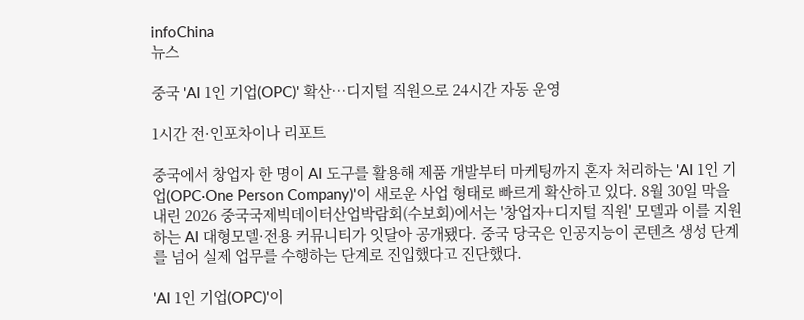infoChina
뉴스

중국 'AI 1인 기업(OPC)' 확산…디지털 직원으로 24시간 자동 운영

1시간 전·인포차이나 리포트

중국에서 창업자 한 명이 AI 도구를 활용해 제품 개발부터 마케팅까지 혼자 처리하는 'AI 1인 기업(OPC·One Person Company)'이 새로운 사업 형태로 빠르게 확산하고 있다. 8월 30일 막을 내린 2026 중국국제빅데이터산업박람회(수보회)에서는 '창업자+디지털 직원' 모델과 이를 지원하는 AI 대형모델·전용 커뮤니티가 잇달아 공개됐다. 중국 당국은 인공지능이 콘텐츠 생성 단계를 넘어 실제 업무를 수행하는 단계로 진입했다고 진단했다.

'AI 1인 기업(OPC)'이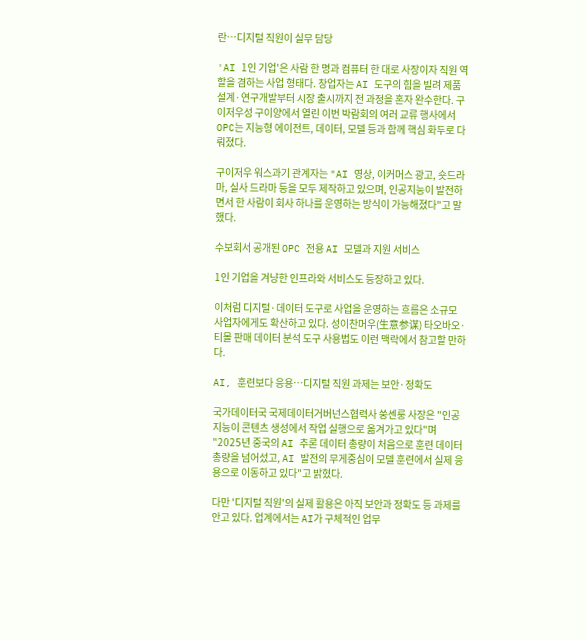란…디지털 직원이 실무 담당

'AI 1인 기업'은 사람 한 명과 컴퓨터 한 대로 사장이자 직원 역할을 겸하는 사업 형태다. 창업자는 AI 도구의 힘을 빌려 제품 설계·연구개발부터 시장 출시까지 전 과정을 혼자 완수한다. 구이저우성 구이양에서 열린 이번 박람회의 여러 교류 행사에서 OPC는 지능형 에이전트, 데이터, 모델 등과 함께 핵심 화두로 다뤄졌다.

구이저우 워스과기 관계자는 "AI 영상, 이커머스 광고, 숏드라마, 실사 드라마 등을 모두 제작하고 있으며, 인공지능이 발전하면서 한 사람이 회사 하나를 운영하는 방식이 가능해졌다"고 말했다.

수보회서 공개된 OPC 전용 AI 모델과 지원 서비스

1인 기업을 겨냥한 인프라와 서비스도 등장하고 있다.

이처럼 디지털·데이터 도구로 사업을 운영하는 흐름은 소규모 사업자에게도 확산하고 있다. 성이찬머우(生意参谋) 타오바오·티몰 판매 데이터 분석 도구 사용법도 이런 맥락에서 참고할 만하다.

AI, 훈련보다 응용…디지털 직원 과제는 보안·정확도

국가데이터국 국제데이터거버넌스협력사 쑹셴룽 사장은 "인공지능이 콘텐츠 생성에서 작업 실행으로 옮겨가고 있다"며 "2025년 중국의 AI 추론 데이터 총량이 처음으로 훈련 데이터 총량을 넘어섰고, AI 발전의 무게중심이 모델 훈련에서 실제 응용으로 이동하고 있다"고 밝혔다.

다만 '디지털 직원'의 실제 활용은 아직 보안과 정확도 등 과제를 안고 있다. 업계에서는 AI가 구체적인 업무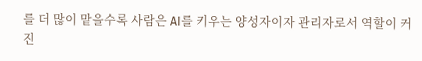를 더 많이 맡을수록 사람은 AI를 키우는 양성자이자 관리자로서 역할이 커진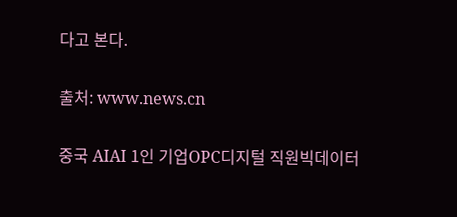다고 본다.

출처: www.news.cn

중국 AIAI 1인 기업OPC디지털 직원빅데이터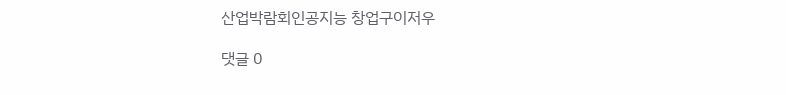산업박람회인공지능 창업구이저우

댓글 0